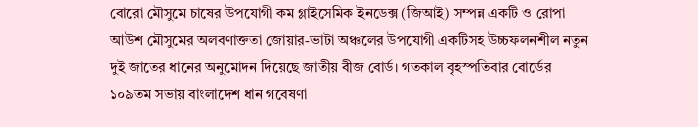বোরো মৌসুমে চাষের উপযোগী কম গ্লাইসেমিক ইনডেক্স (জিআই) সম্পন্ন একটি ও রোপা আউশ মৌসুমের অলবণাক্ততা জোয়ার-ভাটা অঞ্চলের উপযোগী একটিসহ উচ্চফলনশীল নতুন দুই জাতের ধানের অনুমোদন দিয়েছে জাতীয় বীজ বোর্ড। গতকাল বৃহস্পতিবার বোর্ডের ১০৯তম সভায় বাংলাদেশ ধান গবেষণা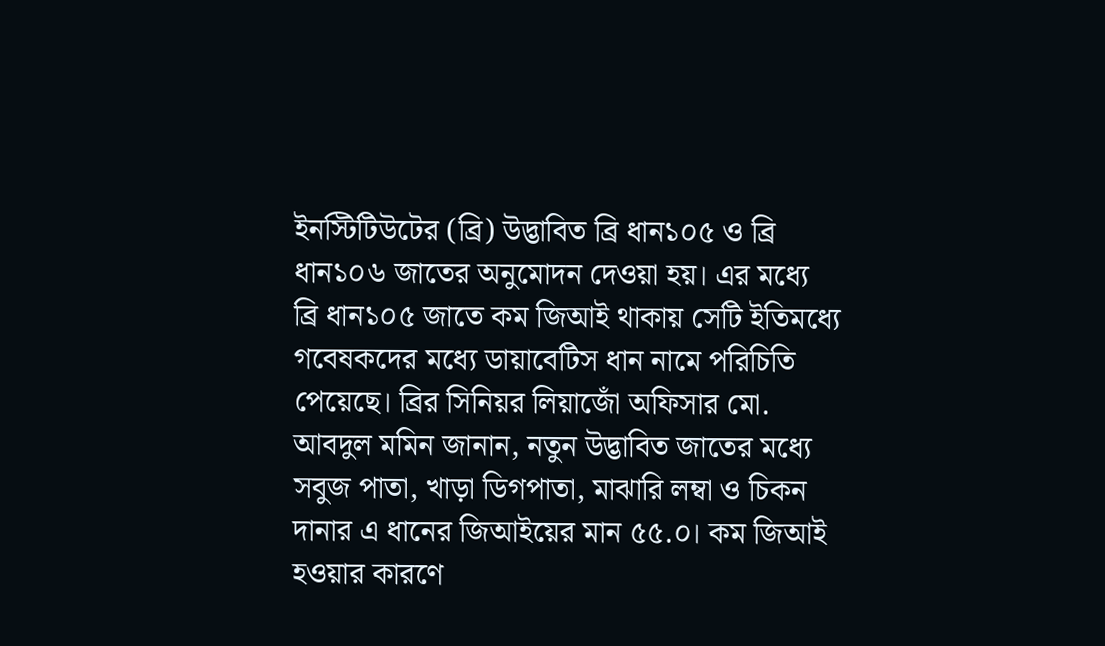ইনস্টিটিউটের (ব্রি) উদ্ভাবিত ব্রি ধান১০৫ ও ব্রি ধান১০৬ জাতের অনুমোদন দেওয়া হয়। এর মধ্যে ব্রি ধান১০৫ জাতে কম জিআই থাকায় সেটি ইতিমধ্যে গবেষকদের মধ্যে ডায়াবেটিস ধান নামে পরিচিতি পেয়েছে। ব্রির সিনিয়র লিয়াজোঁ অফিসার মো. আবদুল মমিন জানান, নতুন উদ্ভাবিত জাতের মধ্যে সবুজ পাতা, খাড়া ডিগপাতা, মাঝারি লম্বা ও চিকন দানার এ ধানের জিআইয়ের মান ৫৫.০। কম জিআই হওয়ার কারণে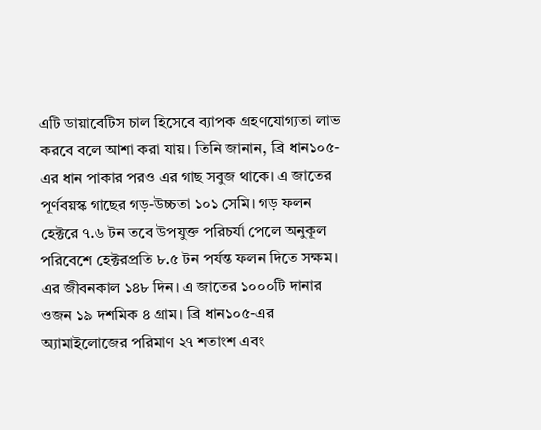এটি ডায়াবেটিস চাল হিসেবে ব্যাপক গ্রহণযোগ্যতা লাভ করবে বলে আশা করা যায়। তিনি জানান, ব্রি ধান১০৫-এর ধান পাকার পরও এর গাছ সবুজ থাকে। এ জাতের পূর্ণবয়স্ক গাছের গড়-উচ্চতা ১০১ সেমি। গড় ফলন হেক্টরে ৭.৬ টন তবে উপযুক্ত পরিচর্যা পেলে অনুকূল পরিবেশে হেক্টরপ্রতি ৮.৫ টন পর্যন্ত ফলন দিতে সক্ষম। এর জীবনকাল ১৪৮ দিন। এ জাতের ১০০০টি দানার ওজন ১৯ দশমিক ৪ গ্রাম। ব্রি ধান১০৫-এর অ্যামাইলোজের পরিমাণ ২৭ শতাংশ এবং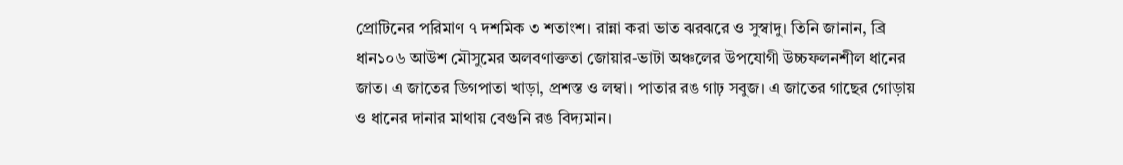প্রোটিনের পরিমাণ ৭ দশমিক ৩ শতাংশ। রান্না করা ভাত ঝরঝরে ও সুস্বাদু। তিনি জানান, ব্রি ধান১০৬ আউশ মৌসুমের অলবণাক্ততা জোয়ার-ভাটা অঞ্চলের উপযোগী উচ্চফলনশীল ধানের জাত। এ জাতের ডিগপাতা খাড়া, প্রশস্ত ও লম্বা। পাতার রঙ গাঢ় সবুজ। এ জাতের গাছের গোড়ায় ও ধানের দানার মাথায় বেগুনি রঙ বিদ্যমান।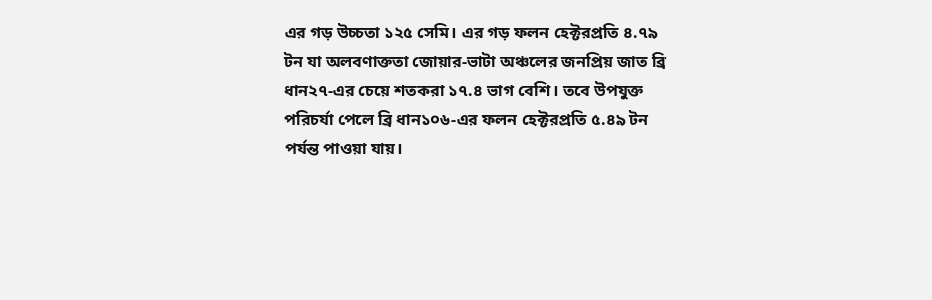এর গড় উচ্চতা ১২৫ সেমি। এর গড় ফলন হেক্টরপ্রতি ৪.৭৯ টন যা অলবণাক্ততা জোয়ার-ভাটা অঞ্চলের জনপ্রিয় জাত ব্রি ধান২৭-এর চেয়ে শতকরা ১৭.৪ ভাগ বেশি। তবে উপযুক্ত পরিচর্যা পেলে ব্রি ধান১০৬-এর ফলন হেক্টরপ্রতি ৫.৪৯ টন পর্যন্ত পাওয়া যায়।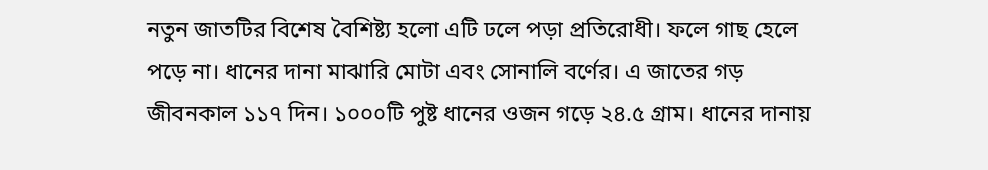নতুন জাতটির বিশেষ বৈশিষ্ট্য হলো এটি ঢলে পড়া প্রতিরোধী। ফলে গাছ হেলে পড়ে না। ধানের দানা মাঝারি মোটা এবং সোনালি বর্ণের। এ জাতের গড় জীবনকাল ১১৭ দিন। ১০০০টি পুষ্ট ধানের ওজন গড়ে ২৪.৫ গ্রাম। ধানের দানায়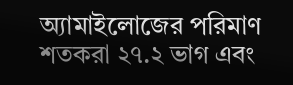অ্যামাইলোজের পরিমাণ শতকরা ২৭.২ ভাগ এবং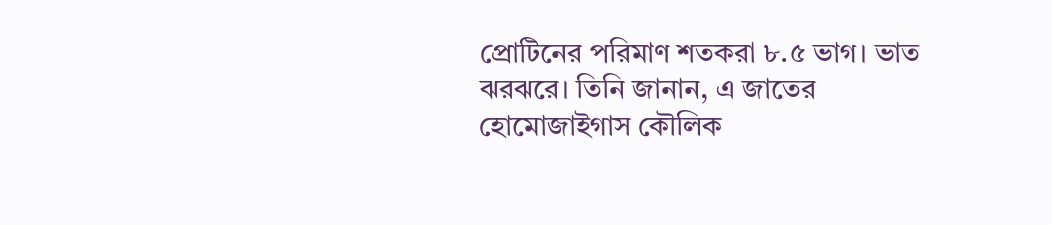প্রোটিনের পরিমাণ শতকরা ৮.৫ ভাগ। ভাত ঝরঝরে। তিনি জানান, এ জাতের হোমোজাইগাস কৌলিক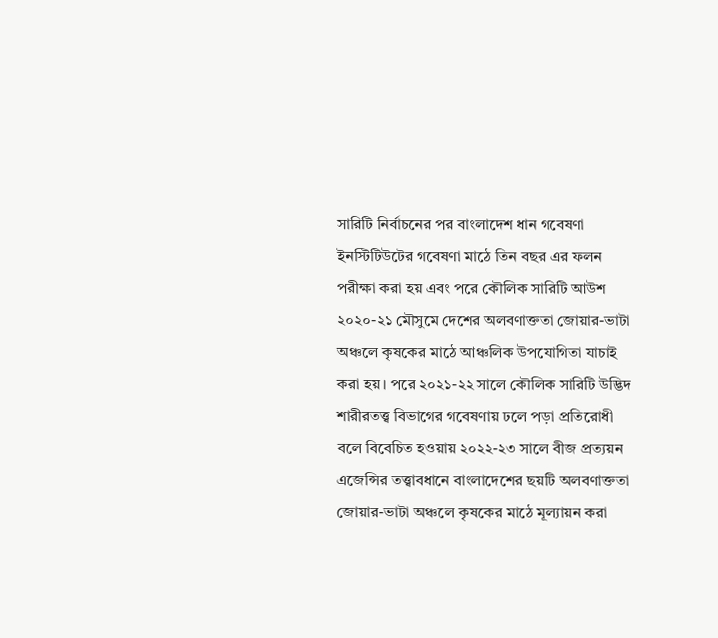সারিটি নির্বাচনের পর বাংলাদেশ ধান গবেষণা ইনস্টিটিউটের গবেষণা মাঠে তিন বছর এর ফলন পরীক্ষা করা হয় এবং পরে কৌলিক সারিটি আউশ ২০২০-২১ মৌসুমে দেশের অলবণাক্ততা জোয়ার-ভাটা অঞ্চলে কৃষকের মাঠে আঞ্চলিক উপযোগিতা যাচাই করা হয়। পরে ২০২১-২২ সালে কৌলিক সারিটি উদ্ভিদ শারীরতত্ত্ব বিভাগের গবেষণায় ঢলে পড়া প্রতিরোধী বলে বিবেচিত হওয়ায় ২০২২-২৩ সালে বীজ প্রত্যয়ন এজেন্সির তত্ত্বাবধানে বাংলাদেশের ছয়টি অলবণাক্ততা জোয়ার-ভাটা অঞ্চলে কৃষকের মাঠে মূল্যায়ন করা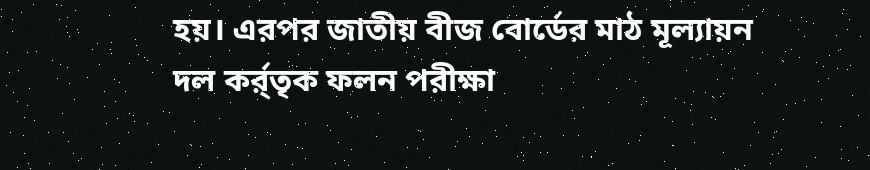হয়। এরপর জাতীয় বীজ বোর্ডের মাঠ মূল্যায়ন দল কর্র্তৃক ফলন পরীক্ষা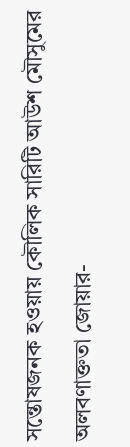সন্তোষজনক হওয়ায় কৌলিক সারিটি আউশ মৌসুমের অলবণাক্ততা জোয়ার-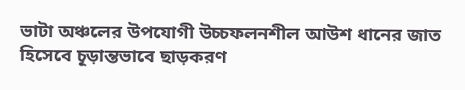ভাটা অঞ্চলের উপযোগী উচ্চফলনশীল আউশ ধানের জাত হিসেবে চূড়ান্তভাবে ছাড়করণ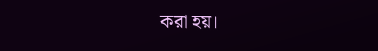করা হয়।